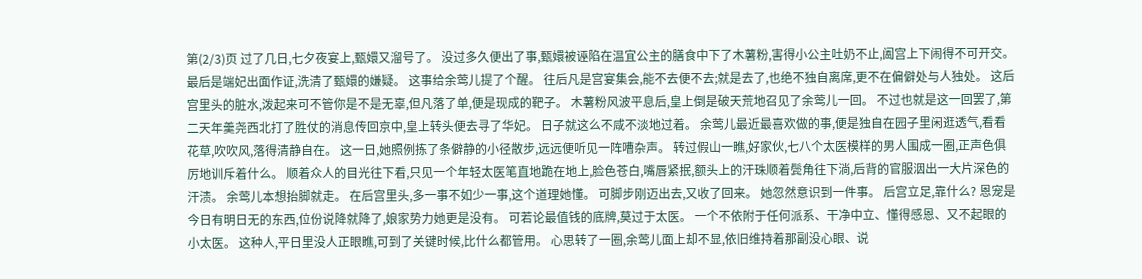第(2/3)页 过了几日,七夕夜宴上,甄嬛又溜号了。 没过多久便出了事,甄嬛被诬陷在温宜公主的膳食中下了木薯粉,害得小公主吐奶不止,阖宫上下闹得不可开交。 最后是端妃出面作证,洗清了甄嬛的嫌疑。 这事给余莺儿提了个醒。 往后凡是宫宴集会,能不去便不去;就是去了,也绝不独自离席,更不在偏僻处与人独处。 这后宫里头的脏水,泼起来可不管你是不是无辜,但凡落了单,便是现成的靶子。 木薯粉风波平息后,皇上倒是破天荒地召见了余莺儿一回。 不过也就是这一回罢了,第二天年羹尧西北打了胜仗的消息传回京中,皇上转头便去寻了华妃。 日子就这么不咸不淡地过着。 余莺儿最近最喜欢做的事,便是独自在园子里闲逛透气,看看花草,吹吹风,落得清静自在。 这一日,她照例拣了条僻静的小径散步,远远便听见一阵嘈杂声。 转过假山一瞧,好家伙,七八个太医模样的男人围成一圈,正声色俱厉地训斥着什么。 顺着众人的目光往下看,只见一个年轻太医笔直地跪在地上,脸色苍白,嘴唇紧抿,额头上的汗珠顺着鬓角往下淌,后背的官服洇出一大片深色的汗渍。 余莺儿本想抬脚就走。 在后宫里头,多一事不如少一事,这个道理她懂。 可脚步刚迈出去,又收了回来。 她忽然意识到一件事。 后宫立足,靠什么? 恩宠是今日有明日无的东西,位份说降就降了,娘家势力她更是没有。 可若论最值钱的底牌,莫过于太医。 一个不依附于任何派系、干净中立、懂得感恩、又不起眼的小太医。 这种人,平日里没人正眼瞧,可到了关键时候,比什么都管用。 心思转了一圈,余莺儿面上却不显,依旧维持着那副没心眼、说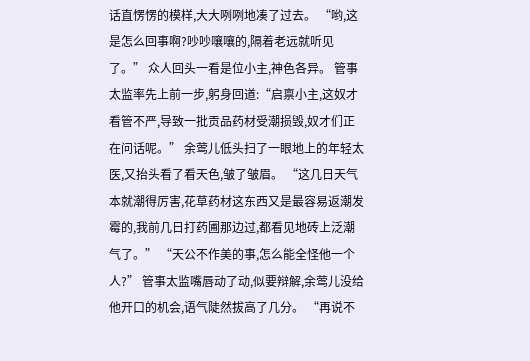话直愣愣的模样,大大咧咧地凑了过去。 “哟,这是怎么回事啊?吵吵嚷嚷的,隔着老远就听见了。” 众人回头一看是位小主,神色各异。 管事太监率先上前一步,躬身回道:“启禀小主,这奴才看管不严,导致一批贡品药材受潮损毁,奴才们正在问话呢。” 余莺儿低头扫了一眼地上的年轻太医,又抬头看了看天色,皱了皱眉。 “这几日天气本就潮得厉害,花草药材这东西又是最容易返潮发霉的,我前几日打药圃那边过,都看见地砖上泛潮气了。” “天公不作美的事,怎么能全怪他一个人?” 管事太监嘴唇动了动,似要辩解,余莺儿没给他开口的机会,语气陡然拔高了几分。 “再说不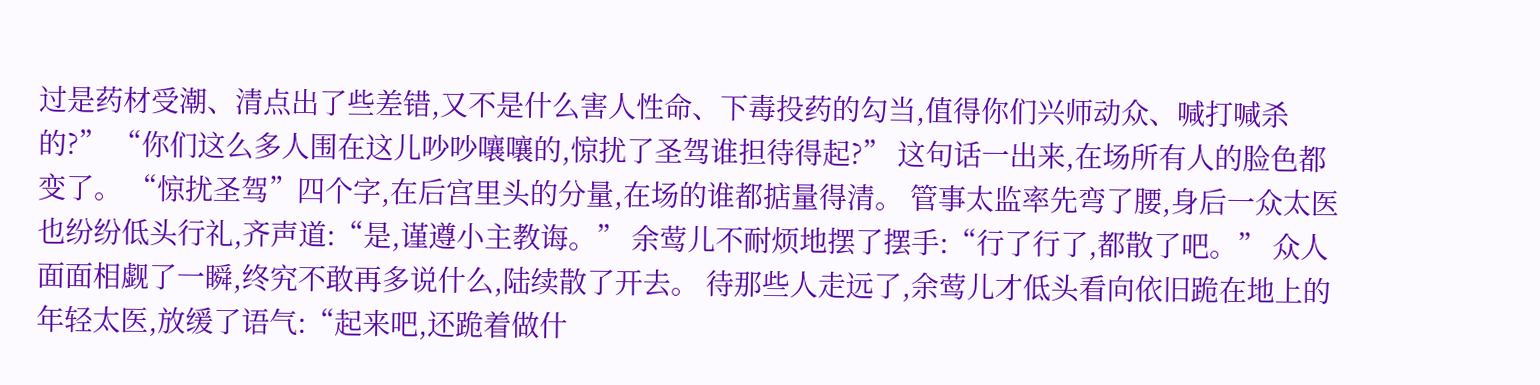过是药材受潮、清点出了些差错,又不是什么害人性命、下毒投药的勾当,值得你们兴师动众、喊打喊杀的?” “你们这么多人围在这儿吵吵嚷嚷的,惊扰了圣驾谁担待得起?” 这句话一出来,在场所有人的脸色都变了。 “惊扰圣驾”四个字,在后宫里头的分量,在场的谁都掂量得清。 管事太监率先弯了腰,身后一众太医也纷纷低头行礼,齐声道:“是,谨遵小主教诲。” 余莺儿不耐烦地摆了摆手:“行了行了,都散了吧。” 众人面面相觑了一瞬,终究不敢再多说什么,陆续散了开去。 待那些人走远了,余莺儿才低头看向依旧跪在地上的年轻太医,放缓了语气:“起来吧,还跪着做什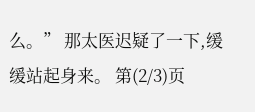么。” 那太医迟疑了一下,缓缓站起身来。 第(2/3)页